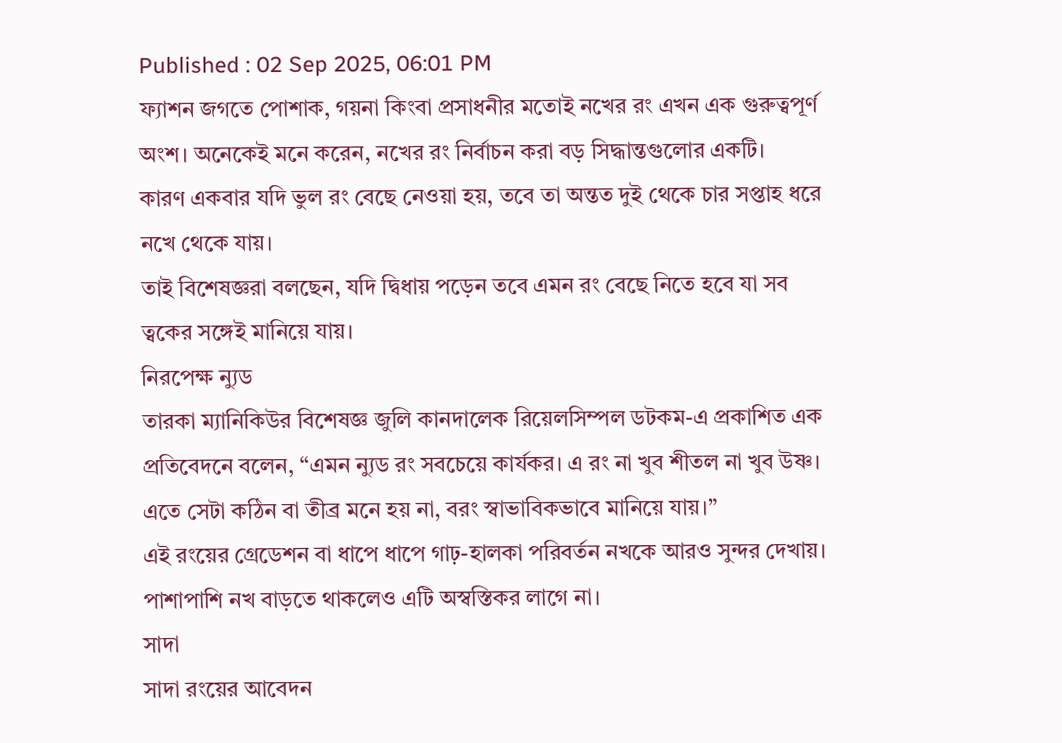Published : 02 Sep 2025, 06:01 PM
ফ্যাশন জগতে পোশাক, গয়না কিংবা প্রসাধনীর মতোই নখের রং এখন এক গুরুত্বপূর্ণ অংশ। অনেকেই মনে করেন, নখের রং নির্বাচন করা বড় সিদ্ধান্তগুলোর একটি।
কারণ একবার যদি ভুল রং বেছে নেওয়া হয়, তবে তা অন্তত দুই থেকে চার সপ্তাহ ধরে নখে থেকে যায়।
তাই বিশেষজ্ঞরা বলছেন, যদি দ্বিধায় পড়েন তবে এমন রং বেছে নিতে হবে যা সব ত্বকের সঙ্গেই মানিয়ে যায়।
নিরপেক্ষ ন্যুড
তারকা ম্যানিকিউর বিশেষজ্ঞ জুলি কানদালেক রিয়েলসিম্পল ডটকম-এ প্রকাশিত এক প্রতিবেদনে বলেন, “এমন ন্যুড রং সবচেয়ে কার্যকর। এ রং না খুব শীতল না খুব উষ্ণ। এতে সেটা কঠিন বা তীব্র মনে হয় না, বরং স্বাভাবিকভাবে মানিয়ে যায়।”
এই রংয়ের গ্রেডেশন বা ধাপে ধাপে গাঢ়-হালকা পরিবর্তন নখকে আরও সুন্দর দেখায়। পাশাপাশি নখ বাড়তে থাকলেও এটি অস্বস্তিকর লাগে না।
সাদা
সাদা রংয়ের আবেদন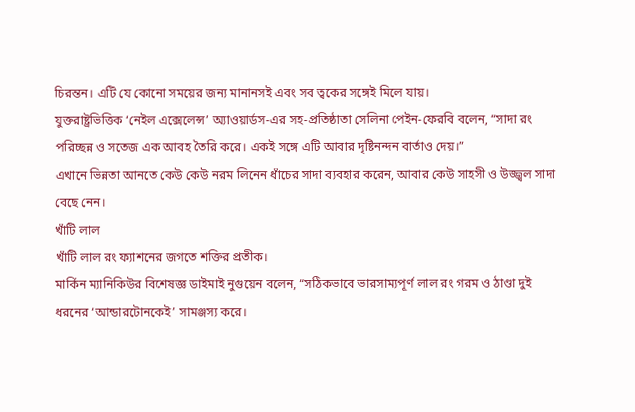চিরন্তন। এটি যে কোনো সময়ের জন্য মানানসই এবং সব ত্বকের সঙ্গেই মিলে যায়।
যুক্তরাষ্ট্রভিত্তিক ‘নেইল এক্সেলেন্স’ অ্যাওয়ার্ডস-এর সহ-প্রতিষ্ঠাতা সেলিনা পেইন-ফেরবি বলেন, “সাদা রং পরিচ্ছন্ন ও সতেজ এক আবহ তৈরি করে। একই সঙ্গে এটি আবার দৃষ্টিনন্দন বার্তাও দেয়।”
এখানে ভিন্নতা আনতে কেউ কেউ নরম লিনেন ধাঁচের সাদা ব্যবহার করেন, আবার কেউ সাহসী ও উজ্জ্বল সাদা বেছে নেন।
খাঁটি লাল
খাঁটি লাল রং ফ্যাশনের জগতে শক্তির প্রতীক।
মার্কিন ম্যানিকিউর বিশেষজ্ঞ ডাইমাই নুগুয়েন বলেন, “সঠিকভাবে ভারসাম্যপূর্ণ লাল রং গরম ও ঠাণ্ডা দুই ধরনের ‘আন্ডারটোনকেই’ সামঞ্জস্য করে।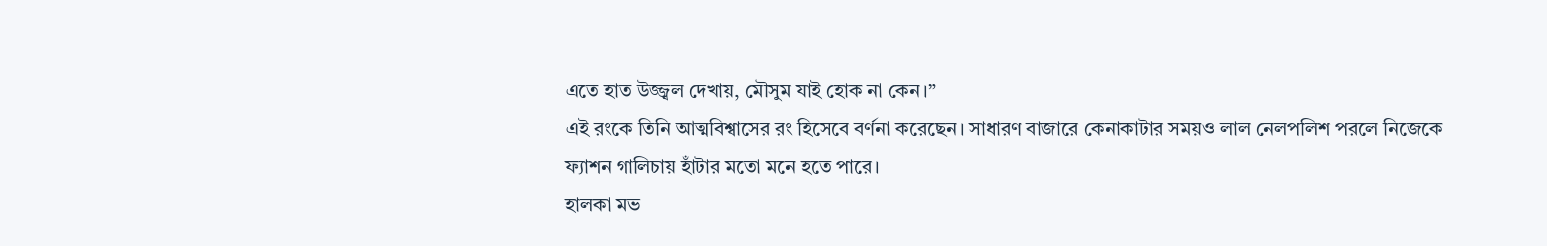এতে হাত উজ্জ্বল দেখায়, মৌসুম যাই হোক না কেন।”
এই রংকে তিনি আত্মবিশ্বাসের রং হিসেবে বর্ণনা করেছেন। সাধারণ বাজারে কেনাকাটার সময়ও লাল নেলপলিশ পরলে নিজেকে ফ্যাশন গালিচায় হাঁটার মতো মনে হতে পারে।
হালকা মভ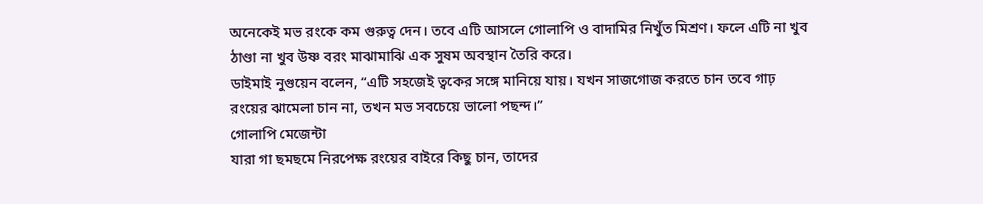অনেকেই মভ রংকে কম গুরুত্ব দেন। তবে এটি আসলে গোলাপি ও বাদামির নিখুঁত মিশ্রণ। ফলে এটি না খুব ঠাণ্ডা না খুব উষ্ণ বরং মাঝামাঝি এক সুষম অবস্থান তৈরি করে।
ডাইমাই নুগুয়েন বলেন, “এটি সহজেই ত্বকের সঙ্গে মানিয়ে যায়। যখন সাজগোজ করতে চান তবে গাঢ় রংয়ের ঝামেলা চান না, তখন মভ সবচেয়ে ভালো পছন্দ।”
গোলাপি মেজেন্টা
যারা গা ছমছমে নিরপেক্ষ রংয়ের বাইরে কিছু চান, তাদের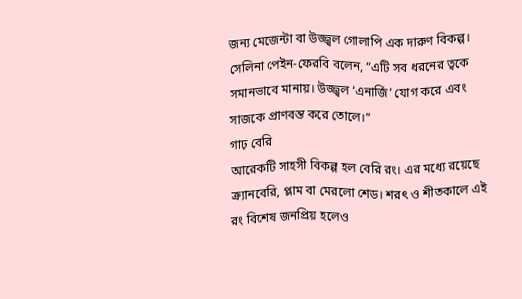জন্য মেজেন্টা বা উজ্জ্বল গোলাপি এক দারুণ বিকল্প।
সেলিনা পেইন-ফেরবি বলেন, “এটি সব ধরনের ত্বকে সমানভাবে মানায়। উজ্জ্বল ‘এনার্জি’ যোগ করে এবং সাজকে প্রাণবন্ত করে তোলে।”
গাঢ় বেরি
আরেকটি সাহসী বিকল্প হল বেরি রং। এর মধ্যে রয়েছে ক্র্যানবেরি, প্লাম বা মেরলো শেড। শরৎ ও শীতকালে এই রং বিশেষ জনপ্রিয় হলেও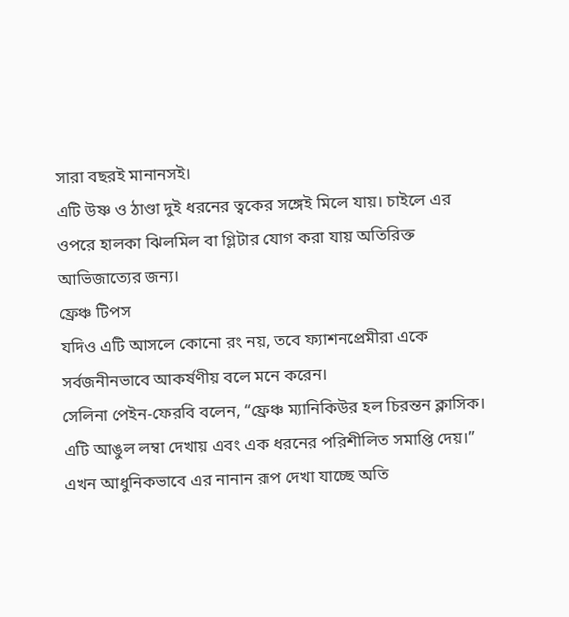সারা বছরই মানানসই।
এটি উষ্ণ ও ঠাণ্ডা দুই ধরনের ত্বকের সঙ্গেই মিলে যায়। চাইলে এর ওপরে হালকা ঝিলমিল বা গ্লিটার যোগ করা যায় অতিরিক্ত আভিজাত্যের জন্য।
ফ্রেঞ্চ টিপস
যদিও এটি আসলে কোনো রং নয়, তবে ফ্যাশনপ্রেমীরা একে সর্বজনীনভাবে আকর্ষণীয় বলে মনে করেন।
সেলিনা পেইন-ফেরবি বলেন, “ফ্রেঞ্চ ম্যানিকিউর হল চিরন্তন ক্লাসিক। এটি আঙুল লম্বা দেখায় এবং এক ধরনের পরিশীলিত সমাপ্তি দেয়।”
এখন আধুনিকভাবে এর নানান রূপ দেখা যাচ্ছে অতি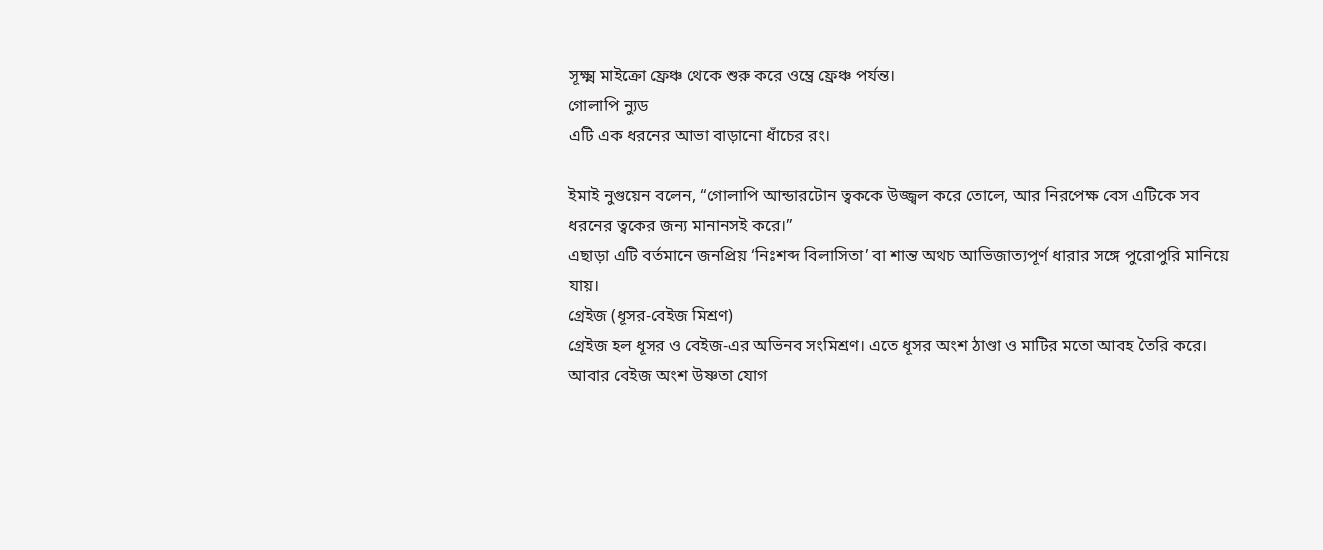সূক্ষ্ম মাইক্রো ফ্রেঞ্চ থেকে শুরু করে ওম্ব্রে ফ্রেঞ্চ পর্যন্ত।
গোলাপি ন্যুড
এটি এক ধরনের আভা বাড়ানো ধাঁচের রং।

ইমাই নুগুয়েন বলেন, “গোলাপি আন্ডারটোন ত্বককে উজ্জ্বল করে তোলে, আর নিরপেক্ষ বেস এটিকে সব ধরনের ত্বকের জন্য মানানসই করে।”
এছাড়া এটি বর্তমানে জনপ্রিয় ‘নিঃশব্দ বিলাসিতা’ বা শান্ত অথচ আভিজাত্যপূর্ণ ধারার সঙ্গে পুরোপুরি মানিয়ে যায়।
গ্রেইজ (ধূসর-বেইজ মিশ্রণ)
গ্রেইজ হল ধূসর ও বেইজ-এর অভিনব সংমিশ্রণ। এতে ধূসর অংশ ঠাণ্ডা ও মাটির মতো আবহ তৈরি করে। আবার বেইজ অংশ উষ্ণতা যোগ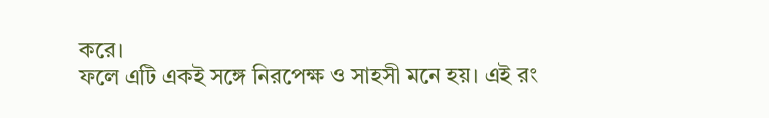করে।
ফলে এটি একই সঙ্গে নিরপেক্ষ ও সাহসী মনে হয়। এই রং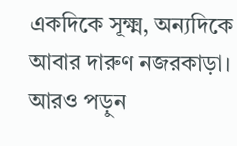একদিকে সূক্ষ্ম, অন্যদিকে আবার দারুণ নজরকাড়া।
আরও পড়ুন